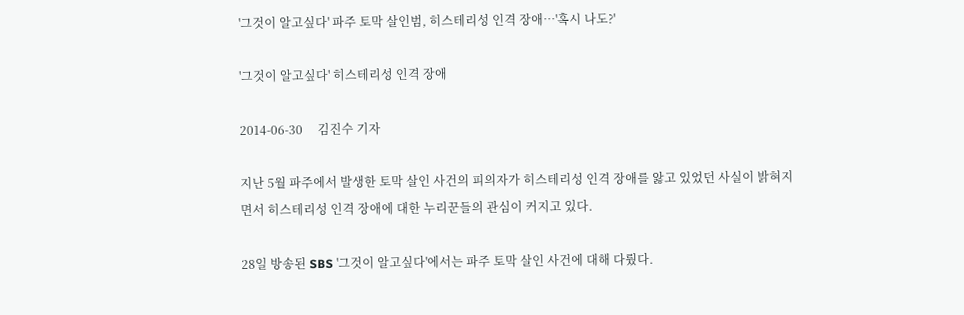'그것이 알고싶다' 파주 토막 살인범, 히스테리성 인격 장애…'혹시 나도?'

'그것이 알고싶다' 히스테리성 인격 장애

2014-06-30     김진수 기자

지난 5월 파주에서 발생한 토막 살인 사건의 피의자가 히스테리성 인격 장애를 앓고 있었던 사실이 밝혀지면서 히스테리성 인격 장애에 대한 누리꾼들의 관심이 커지고 있다.

28일 방송된 SBS '그것이 알고싶다'에서는 파주 토막 살인 사건에 대해 다뤘다.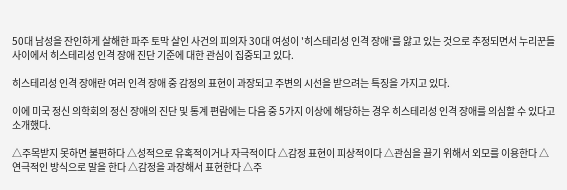50대 남성을 잔인하게 살해한 파주 토막 살인 사건의 피의자 30대 여성이 '히스테리성 인격 장애'를 앓고 있는 것으로 추정되면서 누리꾼들 사이에서 히스테리성 인격 장애 진단 기준에 대한 관심이 집중되고 있다.

히스테리성 인격 장애란 여러 인격 장애 중 감정의 표현이 과장되고 주변의 시선을 받으려는 특징을 가지고 있다.

이에 미국 정신 의학회의 정신 장애의 진단 및 통계 편람에는 다음 중 5가지 이상에 해당하는 경우 히스테리성 인격 장애를 의심할 수 있다고 소개했다.

△주목받지 못하면 불편하다 △성적으로 유혹적이거나 자극적이다 △감정 표현이 피상적이다 △관심을 끌기 위해서 외모를 이용한다 △연극적인 방식으로 말을 한다 △감정을 과장해서 표현한다 △주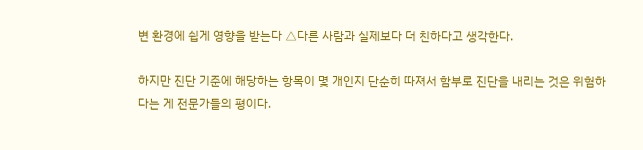변 환경에 쉽게 영향을 받는다 △다른 사람과 실제보다 더 친하다고 생각한다.

하지만 진단 기준에 해당하는 항목이 몇 개인지 단순히 따져서 함부로 진단을 내리는 것은 위험하다는 게 전문가들의 평이다.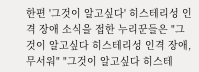한편 '그것이 알고싶다' 히스테리성 인격 장애 소식을 접한 누리꾼들은 "그것이 알고싶다 히스테리성 인격 장애, 무서워" "그것이 알고싶다 히스테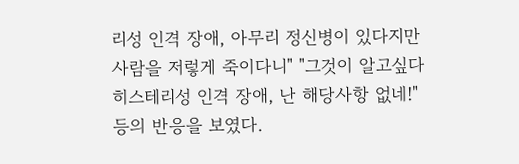리성 인격 장애, 아무리 정신병이 있다지만 사람을 저렇게 죽이다니" "그것이 알고싶다 히스테리성 인격 장애, 난 해당사항 없네!" 등의 반응을 보였다.